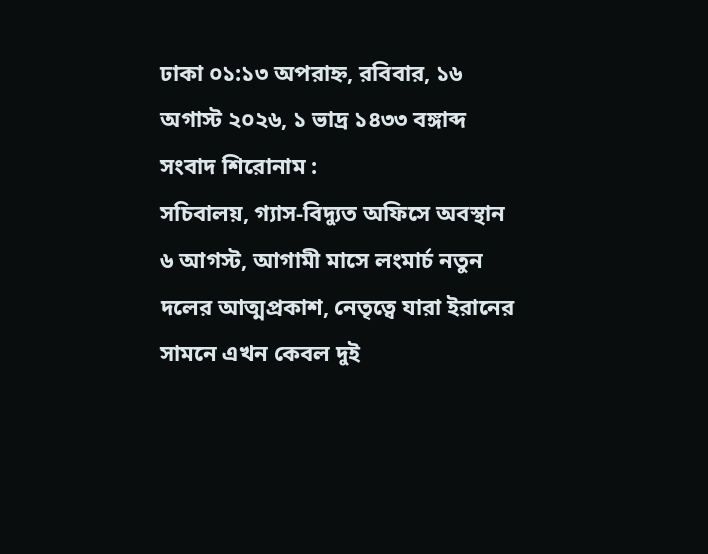ঢাকা ০১:১৩ অপরাহ্ন, রবিবার, ১৬ অগাস্ট ২০২৬, ১ ভাদ্র ১৪৩৩ বঙ্গাব্দ
সংবাদ শিরোনাম :
সচিবালয়, গ্যাস-বিদ্যুত অফিসে অবস্থান ৬ আগস্ট, আগামী মাসে লংমার্চ নতুন দলের আত্মপ্রকাশ, নেতৃত্বে যারা ইরানের সামনে এখন কেবল দুই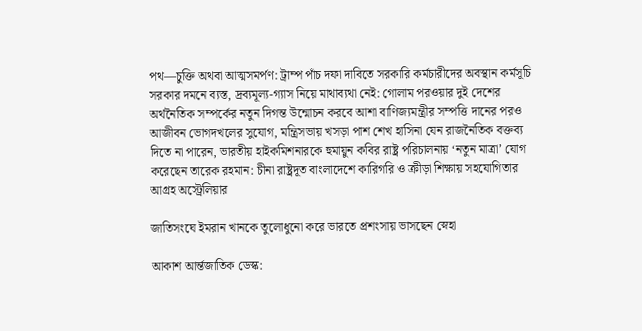পথ—চুক্তি অথবা আত্মসমর্পণ: ট্রাম্প পাঁচ দফা দাবিতে সরকারি কর্মচারীদের অবস্থান কর্মসূচি সরকার দমনে ব্যস্ত, দ্রব্যমূল্য-গ্যাস নিয়ে মাথাব্যথা নেই: গোলাম পরওয়ার দুই দেশের অর্থনৈতিক সম্পর্কের নতুন দিগন্ত উন্মোচন করবে আশা বাণিজ্যমন্ত্রীর সম্পত্তি দানের পরও আজীবন ভোগদখলের সুযোগ, মন্ত্রিসভায় খসড়া পাশ শেখ হাসিনা যেন রাজনৈতিক বক্তব্য দিতে না পারেন, ভারতীয় হাইকমিশনারকে হুমায়ুন কবির রাষ্ট্র পরিচালনায় ‘নতুন মাত্রা’ যোগ করেছেন তারেক রহমান: চীনা রাষ্ট্রদূত বাংলাদেশে কারিগরি ও ক্রীড়া শিক্ষায় সহযোগিতার আগ্রহ অস্ট্রেলিয়ার

জাতিসংঘে ইমরান খানকে তুলোধুনো করে ভারতে প্রশংসায় ভাসছেন স্নেহা

আকাশ আর্ন্তজাতিক ডেস্ক: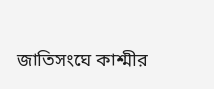জাতিসংঘে কাশ্মীর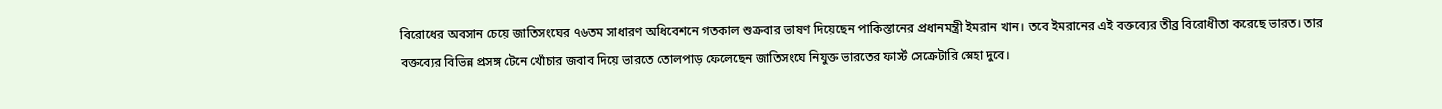বিরোধের অবসান চেয়ে জাতিসংঘের ৭৬তম সাধারণ অধিবেশনে গতকাল শুক্রবার ভাষণ দিয়েছেন পাকিস্তানের প্রধানমন্ত্রী ইমরান খান। তবে ইমরানের এই বক্তব্যের তীব্র বিরোধীতা করেছে ভারত। তার বক্তব্যের বিভিন্ন প্রসঙ্গ টেনে খোঁচার জবাব দিয়ে ভারতে তোলপাড় ফেলেছেন জাতিসংঘে নিযুক্ত ভারতের ফার্স্ট সেক্রেটারি স্নেহা দুবে।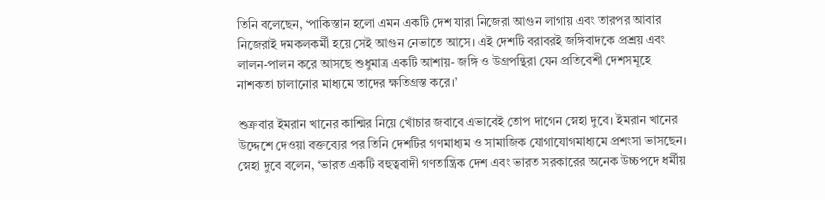তিনি বলেছেন, ‘পাকিস্তান হলো এমন একটি দেশ যারা নিজেরা আগুন লাগায় এবং তারপর আবার নিজেরাই দমকলকর্মী হয়ে সেই আগুন নেভাতে আসে। এই দেশটি বরাবরই জঙ্গিবাদকে প্রশ্রয় এবং লালন-পালন করে আসছে শুধুমাত্র একটি আশায়- জঙ্গি ও উগ্রপন্থিরা যেন প্রতিবেশী দেশসমূহে নাশকতা চালানোর মাধ্যমে তাদের ক্ষতিগ্রস্ত করে।’

শুক্রবার ইমরান খানের কাশ্মির নিয়ে খোঁচার জবাবে এভাবেই তোপ দাগেন স্নেহা দুবে। ইমরান খানের উদ্দেশে দেওয়া বক্তব্যের পর তিনি দেশটির গণমাধ্যম ও সামাজিক যোগাযোগমাধ্যমে প্রশংসা ভাসছেন। স্নেহা দুবে বলেন, ‘ভারত একটি বহুত্ববাদী গণতান্ত্রিক দেশ এবং ভারত সরকারের অনেক উচ্চপদে ধর্মীয়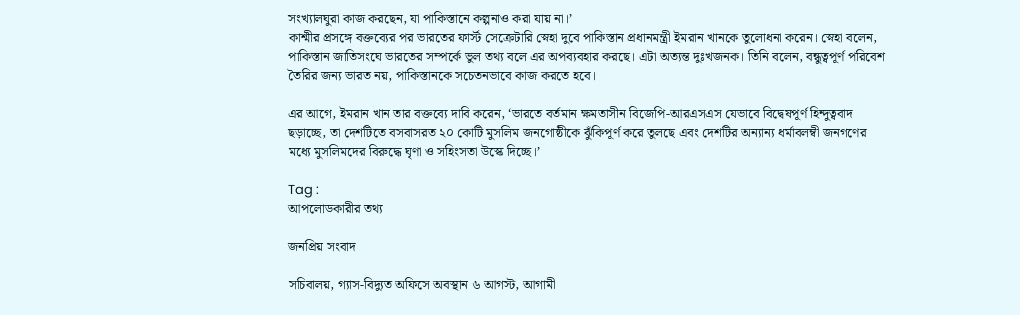সংখ্যালঘুরা কাজ করছেন, যা পাকিস্তানে কল্পনাও করা যায় না।’
কাশ্মীর প্রসঙ্গে বক্তব্যের পর ভারতের ফার্স্ট সেক্রেটারি স্নেহা দুবে পাকিস্তান প্রধানমন্ত্রী ইমরান খানকে তুলোধনা করেন। স্নেহা বলেন, পাকিস্তান জাতিসংঘে ভারতের সম্পর্কে ভুল তথ্য বলে এর অপব্যবহার করছে। এটা অত্যন্ত দুঃখজনক। তিনি বলেন, বন্ধুত্বপূর্ণ পরিবেশ তৈরির জন্য ভারত নয়, পাকিস্তানকে সচেতনভাবে কাজ করতে হবে।

এর আগে, ইমরান খান তার বক্তব্যে দাবি করেন, ‘ভারতে বর্তমান ক্ষমতাসীন বিজেপি-আরএসএস যেভাবে বিদ্বেষপূর্ণ হিন্দুত্ববাদ ছড়াচ্ছে, তা দেশটিতে বসবাসরত ২০ কোটি মুসলিম জনগোষ্ঠীকে ঝুঁকিপূর্ণ করে তুলছে এবং দেশটির অন্যান্য ধর্মাবলম্বী জনগণের মধ্যে মুসলিমদের বিরুদ্ধে ঘৃণা ও সহিংসতা উস্কে দিচ্ছে।’

Tag :
আপলোডকারীর তথ্য

জনপ্রিয় সংবাদ

সচিবালয়, গ্যাস-বিদ্যুত অফিসে অবস্থান ৬ আগস্ট, আগামী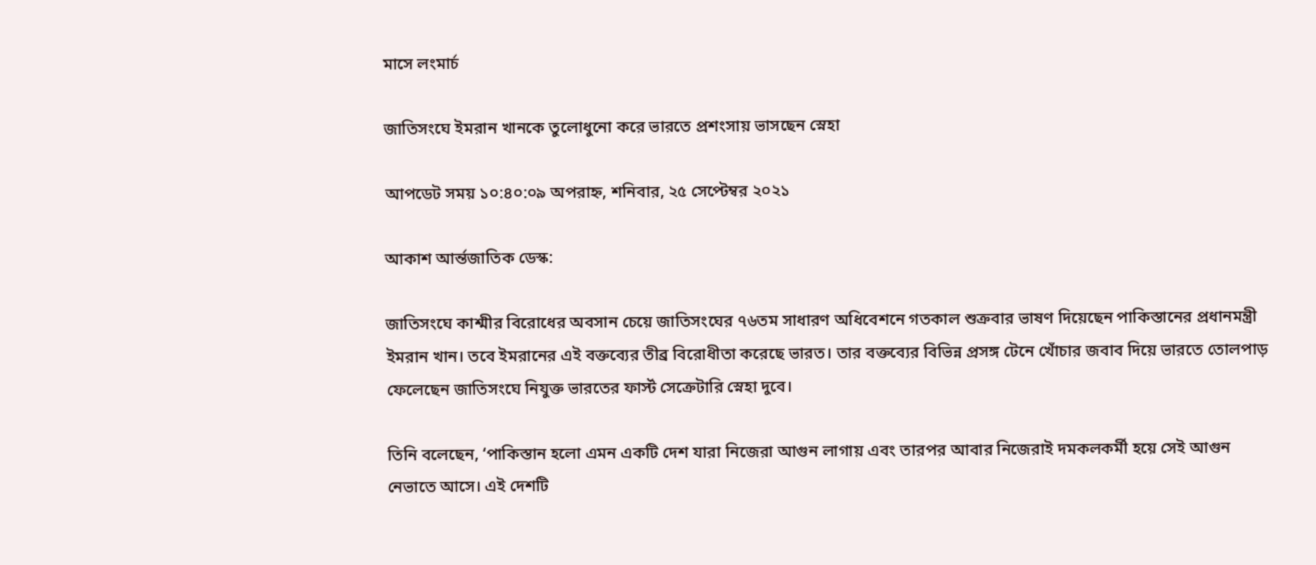মাসে লংমার্চ

জাতিসংঘে ইমরান খানকে তুলোধুনো করে ভারতে প্রশংসায় ভাসছেন স্নেহা

আপডেট সময় ১০:৪০:০৯ অপরাহ্ন, শনিবার, ২৫ সেপ্টেম্বর ২০২১

আকাশ আর্ন্তজাতিক ডেস্ক:

জাতিসংঘে কাশ্মীর বিরোধের অবসান চেয়ে জাতিসংঘের ৭৬তম সাধারণ অধিবেশনে গতকাল শুক্রবার ভাষণ দিয়েছেন পাকিস্তানের প্রধানমন্ত্রী ইমরান খান। তবে ইমরানের এই বক্তব্যের তীব্র বিরোধীতা করেছে ভারত। তার বক্তব্যের বিভিন্ন প্রসঙ্গ টেনে খোঁচার জবাব দিয়ে ভারতে তোলপাড় ফেলেছেন জাতিসংঘে নিযুক্ত ভারতের ফার্স্ট সেক্রেটারি স্নেহা দুবে।

তিনি বলেছেন, ‘পাকিস্তান হলো এমন একটি দেশ যারা নিজেরা আগুন লাগায় এবং তারপর আবার নিজেরাই দমকলকর্মী হয়ে সেই আগুন নেভাতে আসে। এই দেশটি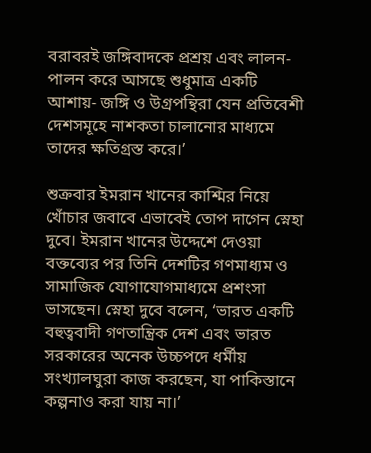বরাবরই জঙ্গিবাদকে প্রশ্রয় এবং লালন-পালন করে আসছে শুধুমাত্র একটি আশায়- জঙ্গি ও উগ্রপন্থিরা যেন প্রতিবেশী দেশসমূহে নাশকতা চালানোর মাধ্যমে তাদের ক্ষতিগ্রস্ত করে।’

শুক্রবার ইমরান খানের কাশ্মির নিয়ে খোঁচার জবাবে এভাবেই তোপ দাগেন স্নেহা দুবে। ইমরান খানের উদ্দেশে দেওয়া বক্তব্যের পর তিনি দেশটির গণমাধ্যম ও সামাজিক যোগাযোগমাধ্যমে প্রশংসা ভাসছেন। স্নেহা দুবে বলেন, ‘ভারত একটি বহুত্ববাদী গণতান্ত্রিক দেশ এবং ভারত সরকারের অনেক উচ্চপদে ধর্মীয় সংখ্যালঘুরা কাজ করছেন, যা পাকিস্তানে কল্পনাও করা যায় না।’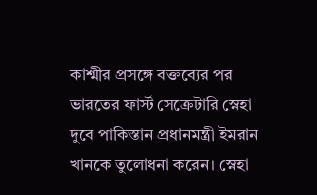কাশ্মীর প্রসঙ্গে বক্তব্যের পর ভারতের ফার্স্ট সেক্রেটারি স্নেহা দুবে পাকিস্তান প্রধানমন্ত্রী ইমরান খানকে তুলোধনা করেন। স্নেহা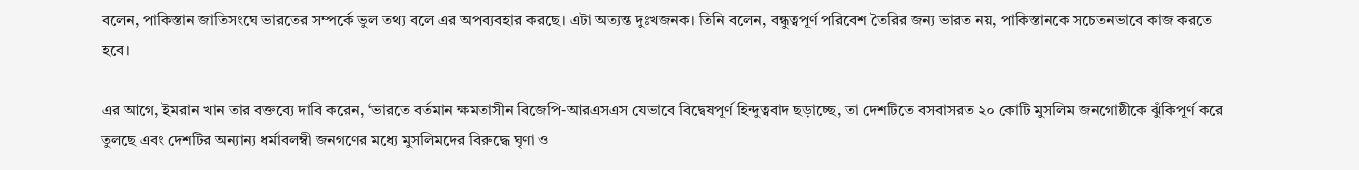বলেন, পাকিস্তান জাতিসংঘে ভারতের সম্পর্কে ভুল তথ্য বলে এর অপব্যবহার করছে। এটা অত্যন্ত দুঃখজনক। তিনি বলেন, বন্ধুত্বপূর্ণ পরিবেশ তৈরির জন্য ভারত নয়, পাকিস্তানকে সচেতনভাবে কাজ করতে হবে।

এর আগে, ইমরান খান তার বক্তব্যে দাবি করেন, ‘ভারতে বর্তমান ক্ষমতাসীন বিজেপি-আরএসএস যেভাবে বিদ্বেষপূর্ণ হিন্দুত্ববাদ ছড়াচ্ছে, তা দেশটিতে বসবাসরত ২০ কোটি মুসলিম জনগোষ্ঠীকে ঝুঁকিপূর্ণ করে তুলছে এবং দেশটির অন্যান্য ধর্মাবলম্বী জনগণের মধ্যে মুসলিমদের বিরুদ্ধে ঘৃণা ও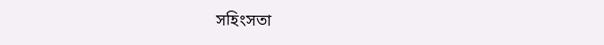সহিংসতা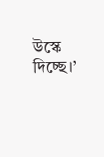উস্কে দিচ্ছে।’